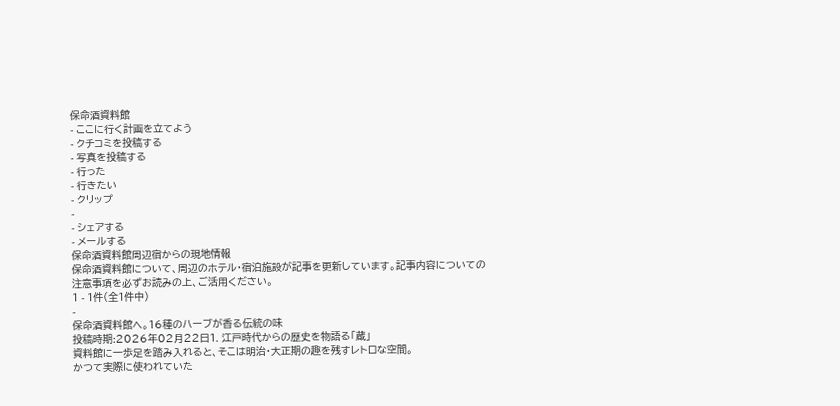保命酒資料館
- ここに行く計画を立てよう
- クチコミを投稿する
- 写真を投稿する
- 行った
- 行きたい
- クリップ
-
- シェアする
- メールする
保命酒資料館周辺宿からの現地情報
保命酒資料館について、周辺のホテル・宿泊施設が記事を更新しています。記事内容についての注意事項を必ずお読みの上、ご活用ください。
1 - 1件(全1件中)
-
保命酒資料館へ。16種のハーブが香る伝統の味
投稿時期:2026年02月22日1. 江戸時代からの歴史を物語る「蔵」
資料館に一歩足を踏み入れると、そこは明治・大正期の趣を残すレトロな空間。
かつて実際に使われていた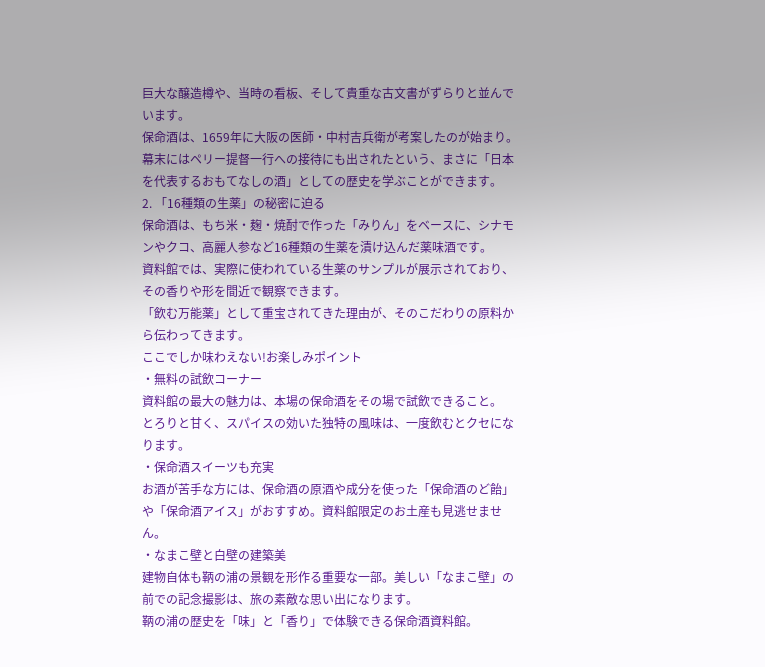巨大な醸造樽や、当時の看板、そして貴重な古文書がずらりと並んでいます。
保命酒は、1659年に大阪の医師・中村吉兵衛が考案したのが始まり。
幕末にはペリー提督一行への接待にも出されたという、まさに「日本を代表するおもてなしの酒」としての歴史を学ぶことができます。
2. 「16種類の生薬」の秘密に迫る
保命酒は、もち米・麹・焼酎で作った「みりん」をベースに、シナモンやクコ、高麗人参など16種類の生薬を漬け込んだ薬味酒です。
資料館では、実際に使われている生薬のサンプルが展示されており、その香りや形を間近で観察できます。
「飲む万能薬」として重宝されてきた理由が、そのこだわりの原料から伝わってきます。
ここでしか味わえない!お楽しみポイント
・無料の試飲コーナー
資料館の最大の魅力は、本場の保命酒をその場で試飲できること。
とろりと甘く、スパイスの効いた独特の風味は、一度飲むとクセになります。
・保命酒スイーツも充実
お酒が苦手な方には、保命酒の原酒や成分を使った「保命酒のど飴」や「保命酒アイス」がおすすめ。資料館限定のお土産も見逃せません。
・なまこ壁と白壁の建築美
建物自体も鞆の浦の景観を形作る重要な一部。美しい「なまこ壁」の前での記念撮影は、旅の素敵な思い出になります。
鞆の浦の歴史を「味」と「香り」で体験できる保命酒資料館。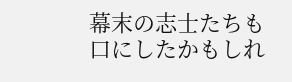幕末の志士たちも口にしたかもしれ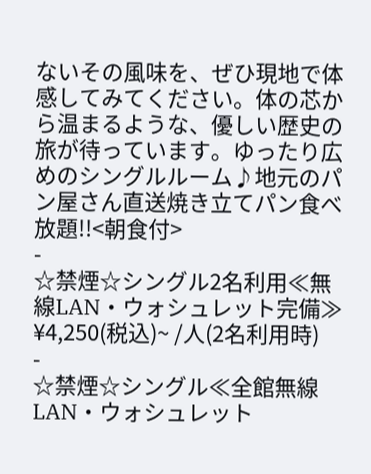ないその風味を、ぜひ現地で体感してみてください。体の芯から温まるような、優しい歴史の旅が待っています。ゆったり広めのシングルルーム♪地元のパン屋さん直送焼き立てパン食べ放題!!<朝食付>
-
☆禁煙☆シングル2名利用≪無線LAN・ウォシュレット完備≫
¥4,250(税込)~ /人(2名利用時)
-
☆禁煙☆シングル≪全館無線LAN・ウォシュレット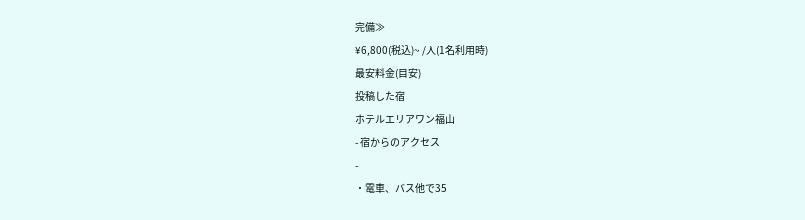完備≫
¥6,800(税込)~ /人(1名利用時)
最安料金(目安)
投稿した宿
ホテルエリアワン福山
- 宿からのアクセス
-
・電車、バス他で35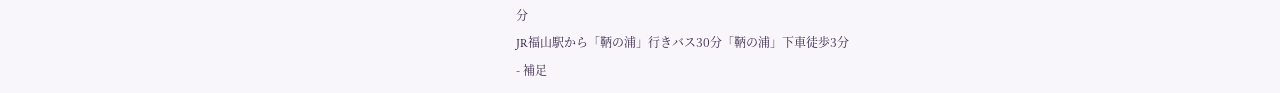分
JR福山駅から「鞆の浦」行きバス30分「鞆の浦」下車徒歩3分
- 補足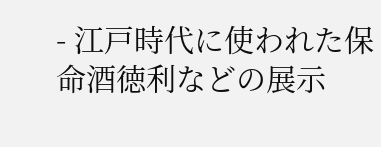- 江戸時代に使われた保命酒徳利などの展示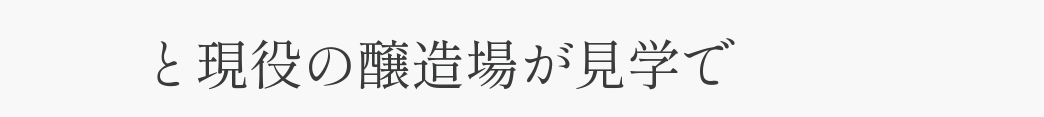と現役の醸造場が見学で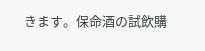きます。保命酒の試飲購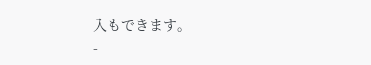入もできます。
-